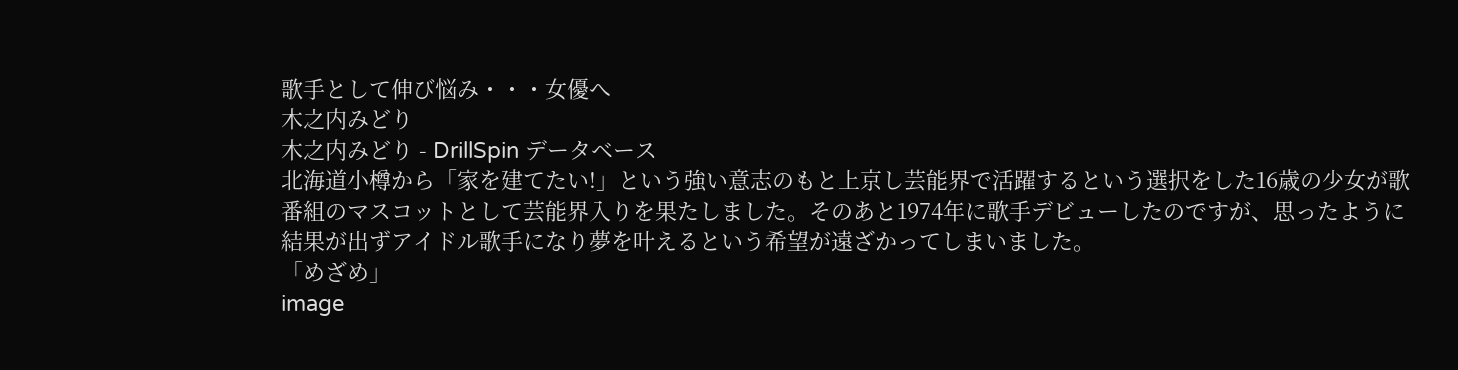歌手として伸び悩み・・・女優へ
木之内みどり
木之内みどり - DrillSpin データベース
北海道小樽から「家を建てたい!」という強い意志のもと上京し芸能界で活躍するという選択をした16歳の少女が歌番組のマスコットとして芸能界入りを果たしました。そのあと1974年に歌手デビューしたのですが、思ったように結果が出ずアイドル歌手になり夢を叶えるという希望が遠ざかってしまいました。
「めざめ」
image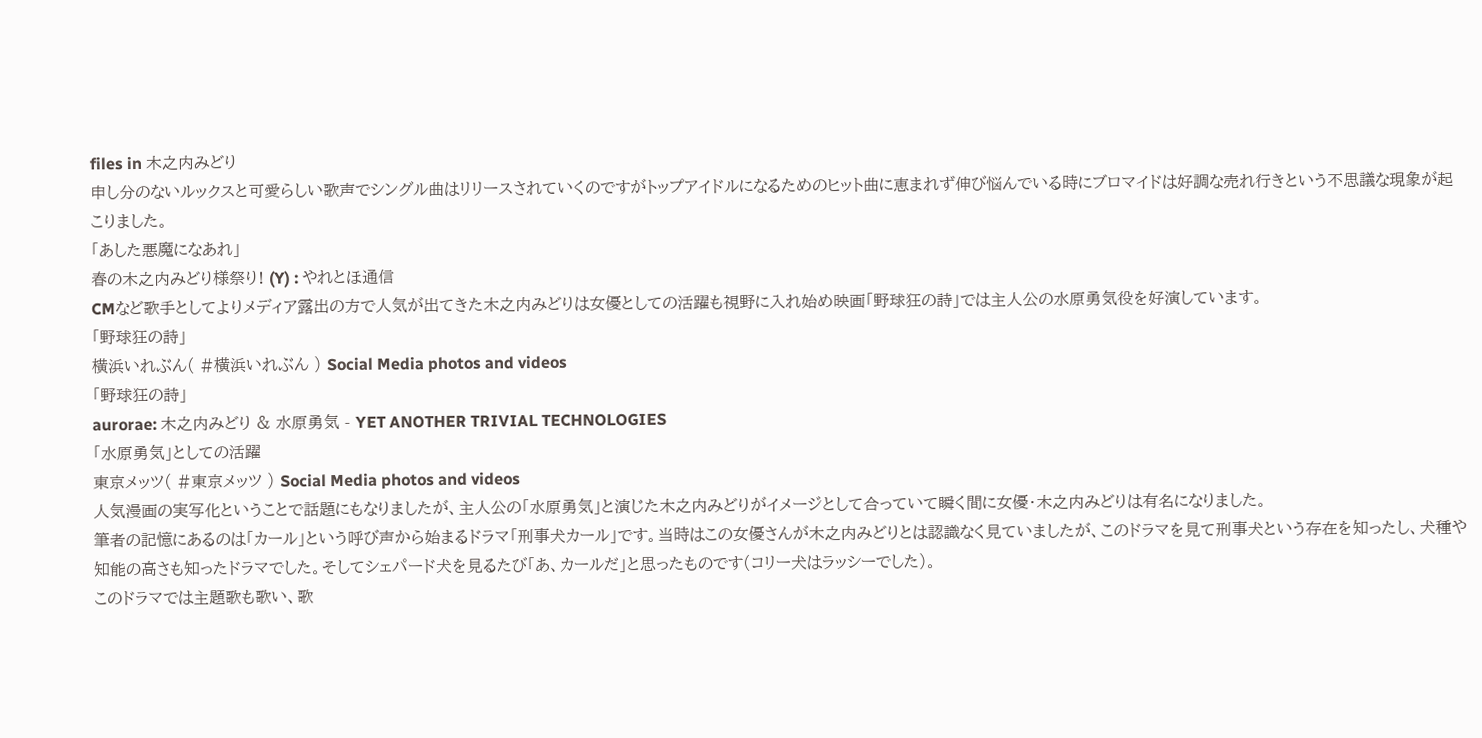files in 木之内みどり
申し分のないルックスと可愛らしい歌声でシングル曲はリリースされていくのですがトップアイドルになるためのヒット曲に恵まれず伸び悩んでいる時にブロマイドは好調な売れ行きという不思議な現象が起こりました。
「あした悪魔になあれ」
春の木之内みどり様祭り! (Y) : やれとほ通信
CMなど歌手としてよりメディア露出の方で人気が出てきた木之内みどりは女優としての活躍も視野に入れ始め映画「野球狂の詩」では主人公の水原勇気役を好演しています。
「野球狂の詩」
横浜いれぶん( #横浜いれぶん ) Social Media photos and videos
「野球狂の詩」
aurorae: 木之内みどり & 水原勇気 - YET ANOTHER TRIVIAL TECHNOLOGIES
「水原勇気」としての活躍
東京メッツ( #東京メッツ ) Social Media photos and videos
人気漫画の実写化ということで話題にもなりましたが、主人公の「水原勇気」と演じた木之内みどりがイメージとして合っていて瞬く間に女優・木之内みどりは有名になりました。
筆者の記憶にあるのは「カール」という呼び声から始まるドラマ「刑事犬カール」です。当時はこの女優さんが木之内みどりとは認識なく見ていましたが、このドラマを見て刑事犬という存在を知ったし、犬種や知能の高さも知ったドラマでした。そしてシェパード犬を見るたび「あ、カールだ」と思ったものです(コリー犬はラッシーでした)。
このドラマでは主題歌も歌い、歌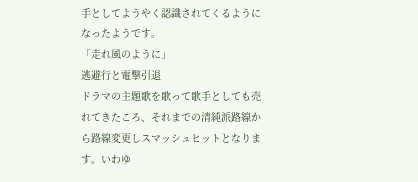手としてようやく認識されてくるようになったようです。
「走れ風のように」
逃避行と電撃引退
ドラマの主題歌を歌って歌手としても売れてきたころ、それまでの清純派路線から路線変更しスマッシュヒットとなります。いわゆ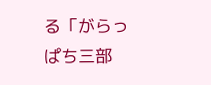る「がらっぱち三部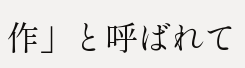作」と呼ばれて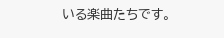いる楽曲たちです。